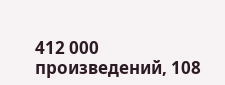412 000 произведений, 108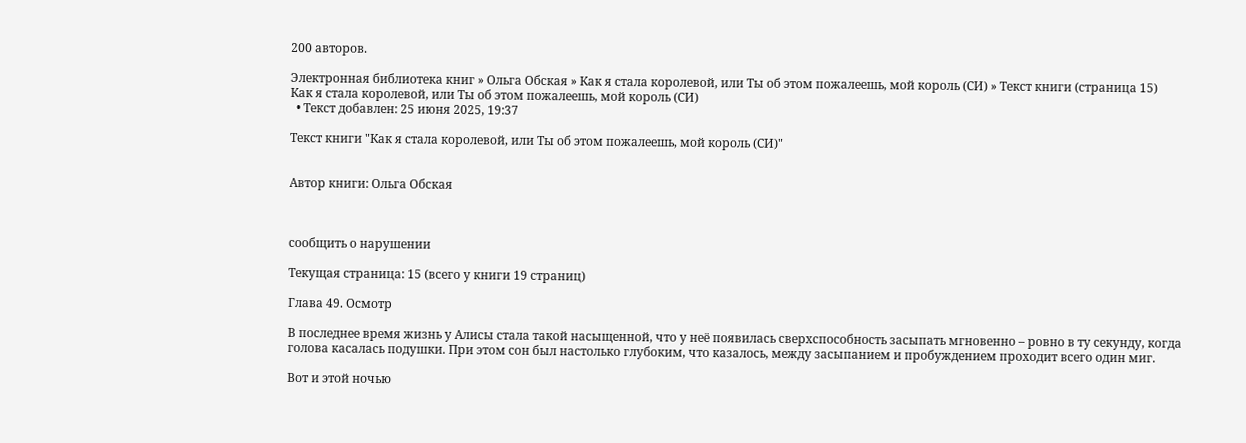200 авторов.

Электронная библиотека книг » Ольга Обская » Как я стала королевой, или Ты об этом пожалеешь, мой король (СИ) » Текст книги (страница 15)
Как я стала королевой, или Ты об этом пожалеешь, мой король (СИ)
  • Текст добавлен: 25 июня 2025, 19:37

Текст книги "Как я стала королевой, или Ты об этом пожалеешь, мой король (СИ)"


Автор книги: Ольга Обская



сообщить о нарушении

Текущая страница: 15 (всего у книги 19 страниц)

Глава 49. Осмотр

В последнее время жизнь у Алисы стала такой насыщенной, что у неё появилась сверхспособность засыпать мгновенно – ровно в ту секунду, когда голова касалась подушки. При этом сон был настолько глубоким, что казалось, между засыпанием и пробуждением проходит всего один миг.

Вот и этой ночью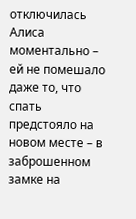отключилась Алиса моментально – ей не помешало даже то, что спать предстояло на новом месте – в заброшенном замке на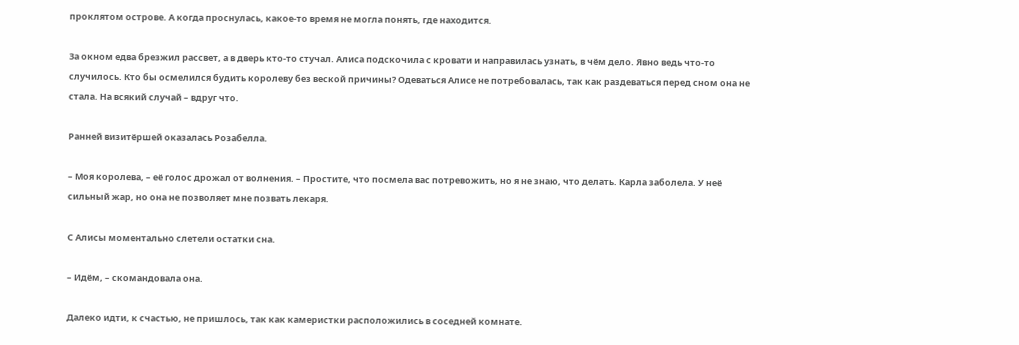проклятом острове. А когда проснулась, какое-то время не могла понять, где находится.

За окном едва брезжил рассвет, а в дверь кто-то стучал. Алиса подскочила с кровати и направилась узнать, в чём дело. Явно ведь что-то случилось. Кто бы осмелился будить королеву без веской причины? Одеваться Алисе не потребовалась, так как раздеваться перед сном она не стала. На всякий случай – вдруг что.

Ранней визитёршей оказалась Розабелла.

– Моя королева, – её голос дрожал от волнения. – Простите, что посмела вас потревожить, но я не знаю, что делать. Карла заболела. У неё сильный жар, но она не позволяет мне позвать лекаря.

С Алисы моментально слетели остатки сна.

– Идём, – скомандовала она.

Далеко идти, к счастью, не пришлось, так как камеристки расположились в соседней комнате.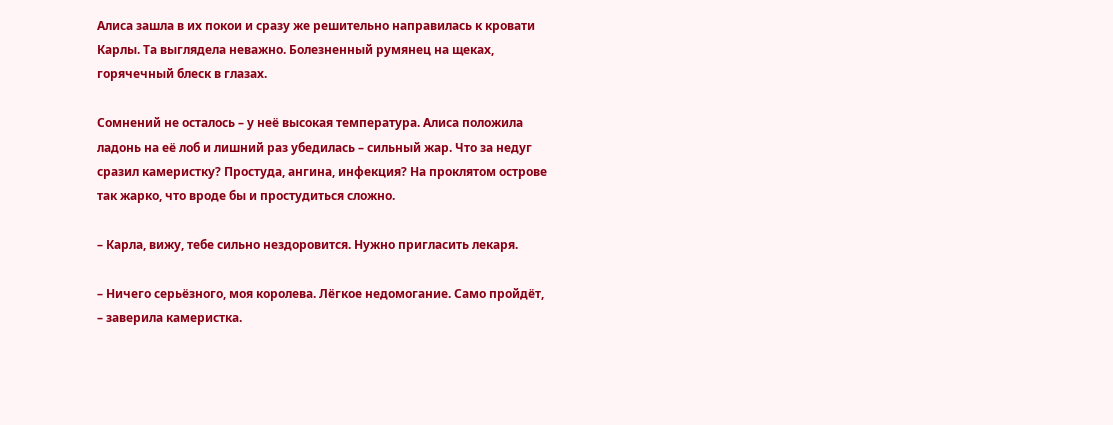Алиса зашла в их покои и сразу же решительно направилась к кровати Карлы. Та выглядела неважно. Болезненный румянец на щеках, горячечный блеск в глазах.

Сомнений не осталось – у неё высокая температура. Алиса положила ладонь на её лоб и лишний раз убедилась – сильный жар. Что за недуг сразил камеристку? Простуда, ангина, инфекция? На проклятом острове так жарко, что вроде бы и простудиться сложно.

– Карла, вижу, тебе сильно нездоровится. Нужно пригласить лекаря.

– Ничего серьёзного, моя королева. Лёгкое недомогание. Само пройдёт, – заверила камеристка.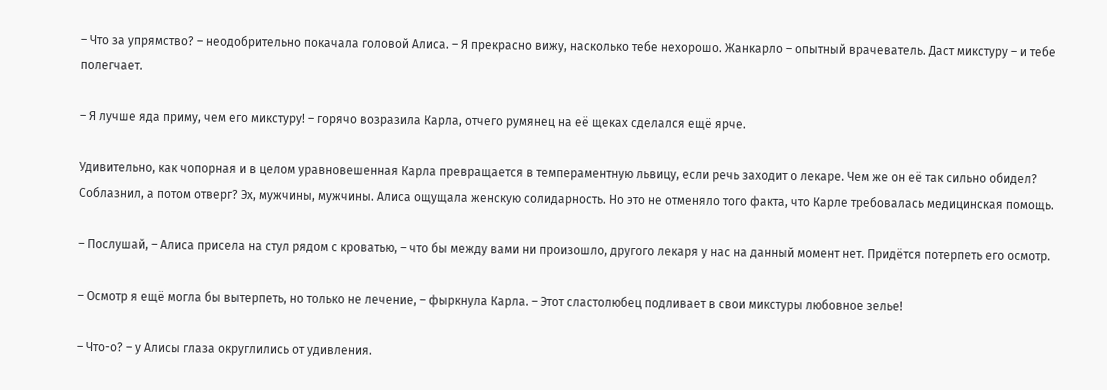– Что за упрямство? – неодобрительно покачала головой Алиса. – Я прекрасно вижу, насколько тебе нехорошо. Жанкарло – опытный врачеватель. Даст микстуру – и тебе полегчает.

– Я лучше яда приму, чем его микстуру! – горячо возразила Карла, отчего румянец на её щеках сделался ещё ярче.

Удивительно, как чопорная и в целом уравновешенная Карла превращается в темпераментную львицу, если речь заходит о лекаре. Чем же он её так сильно обидел? Соблазнил, а потом отверг? Эх, мужчины, мужчины. Алиса ощущала женскую солидарность. Но это не отменяло того факта, что Карле требовалась медицинская помощь.

– Послушай, – Алиса присела на стул рядом с кроватью, – что бы между вами ни произошло, другого лекаря у нас на данный момент нет. Придётся потерпеть его осмотр.

– Осмотр я ещё могла бы вытерпеть, но только не лечение, – фыркнула Карла. – Этот сластолюбец подливает в свои микстуры любовное зелье!

– Что-о? – у Алисы глаза округлились от удивления.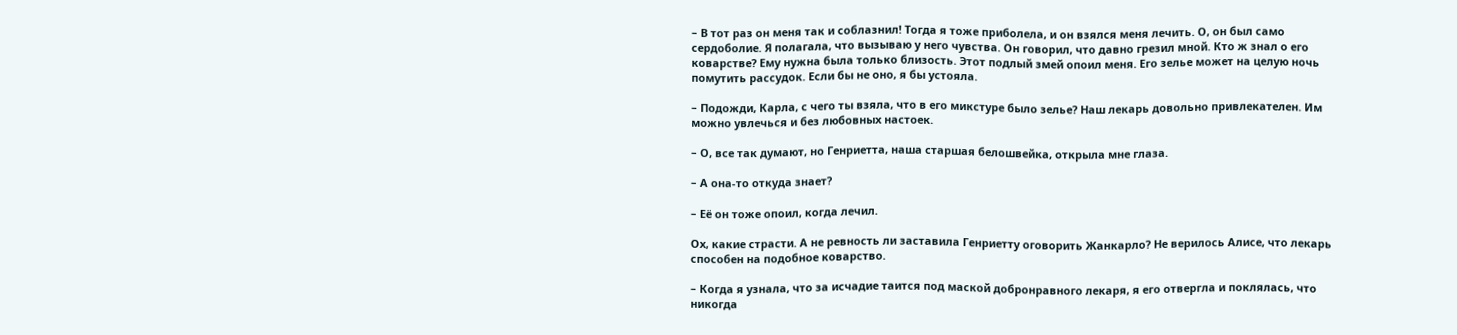– В тот раз он меня так и соблазнил! Тогда я тоже приболела, и он взялся меня лечить. О, он был само сердоболие. Я полагала, что вызываю у него чувства. Он говорил, что давно грезил мной. Кто ж знал о его коварстве? Ему нужна была только близость. Этот подлый змей опоил меня. Его зелье может на целую ночь помутить рассудок. Если бы не оно, я бы устояла.

– Подожди, Карла, с чего ты взяла, что в его микстуре было зелье? Наш лекарь довольно привлекателен. Им можно увлечься и без любовных настоек.

– О, все так думают, но Генриетта, наша старшая белошвейка, открыла мне глаза.

– А она-то откуда знает?

– Её он тоже опоил, когда лечил.

Ох, какие страсти. А не ревность ли заставила Генриетту оговорить Жанкарло? Не верилось Алисе, что лекарь способен на подобное коварство.

– Когда я узнала, что за исчадие таится под маской добронравного лекаря, я его отвергла и поклялась, что никогда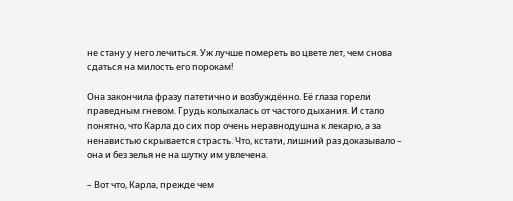не стану у него лечиться. Уж лучше помереть во цвете лет, чем снова сдаться на милость его порокам!

Она закончила фразу патетично и возбуждённо. Её глаза горели праведным гневом. Грудь колыхалась от частого дыхания. И стало понятно, что Карла до сих пор очень неравнодушна к лекарю, а за ненавистью скрывается страсть. Что, кстати, лишний раз доказывало – она и без зелья не на шутку им увлечена.

– Вот что, Карла, прежде чем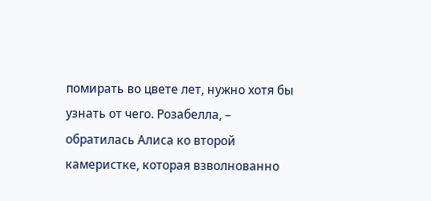помирать во цвете лет, нужно хотя бы узнать от чего. Розабелла, – обратилась Алиса ко второй камеристке, которая взволнованно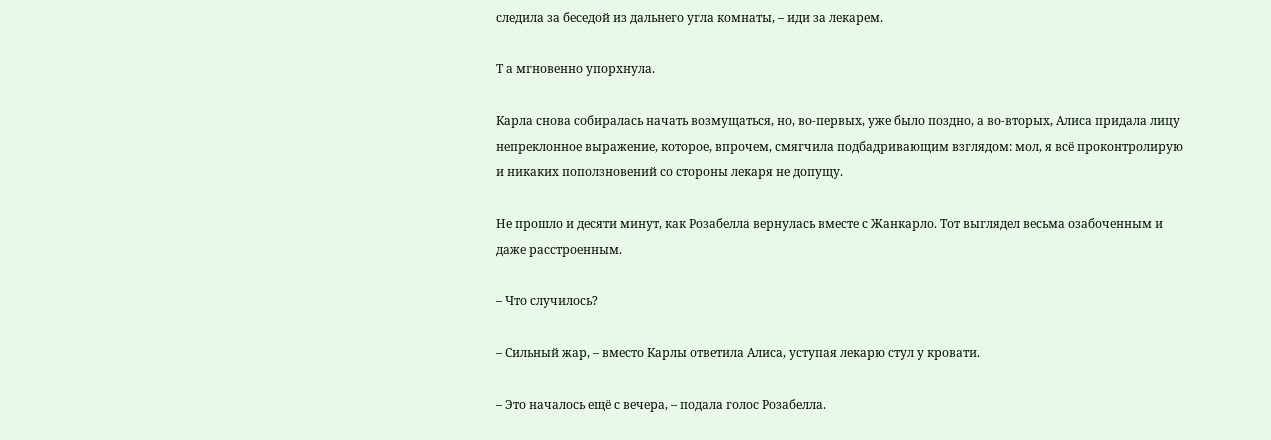следила за беседой из дальнего угла комнаты, – иди за лекарем.

Т а мгновенно упорхнула.

Карла снова собиралась начать возмущаться, но, во-первых, уже было поздно, а во-вторых, Алиса придала лицу непреклонное выражение, которое, впрочем, смягчила подбадривающим взглядом: мол, я всё проконтролирую и никаких поползновений со стороны лекаря не допущу.

Не прошло и десяти минут, как Розабелла вернулась вместе с Жанкарло. Тот выглядел весьма озабоченным и даже расстроенным.

– Что случилось?

– Сильный жар, – вместо Карлы ответила Алиса, уступая лекарю стул у кровати.

– Это началось ещё с вечера, – подала голос Розабелла.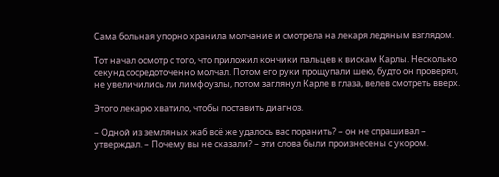Сама больная упорно хранила молчание и смотрела на лекаря ледяным взглядом.

Тот начал осмотр с того, что приложил кончики пальцев к вискам Карлы. Несколько секунд сосредоточенно молчал. Потом его руки прощупали шею, будто он проверял, не увеличились ли лимфоузлы, потом заглянул Карле в глаза, велев смотреть вверх.

Этого лекарю хватило, чтобы поставить диагноз.

– Одной из земляных жаб всё же удалось вас поранить? – он не спрашивал – утверждал. – Почему вы не сказали? – эти слова были произнесены с укором.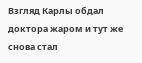Взгляд Карлы обдал доктора жаром и тут же снова стал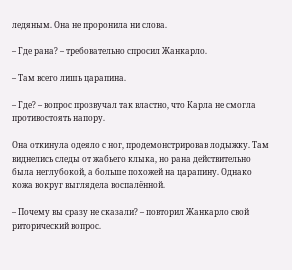ледяным. Она не проронила ни слова.

– Где рана? – требовательно спросил Жанкарло.

– Там всего лишь царапина.

– Где? – вопрос прозвучал так властно, что Карла не смогла противостоять напору.

Она откинула одеяло с ног, продемонстрировав лодыжку. Там виднелись следы от жабьего клыка, но рана действительно была неглубокой, а больше похожей на царапину. Однако кожа вокруг выглядела воспалённой.

– Почему вы сразу не сказали? – повторил Жанкарло свой риторический вопрос.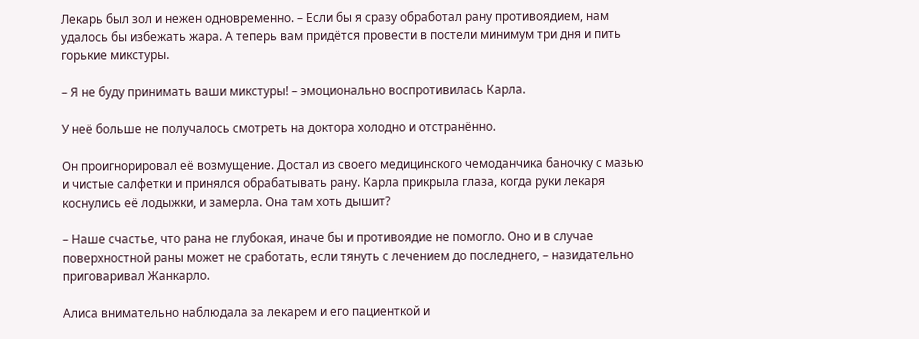Лекарь был зол и нежен одновременно. – Если бы я сразу обработал рану противоядием, нам удалось бы избежать жара. А теперь вам придётся провести в постели минимум три дня и пить горькие микстуры.

– Я не буду принимать ваши микстуры! – эмоционально воспротивилась Карла.

У неё больше не получалось смотреть на доктора холодно и отстранённо.

Он проигнорировал её возмущение. Достал из своего медицинского чемоданчика баночку с мазью и чистые салфетки и принялся обрабатывать рану. Карла прикрыла глаза, когда руки лекаря коснулись её лодыжки, и замерла. Она там хоть дышит?

– Наше счастье, что рана не глубокая, иначе бы и противоядие не помогло. Оно и в случае поверхностной раны может не сработать, если тянуть с лечением до последнего, – назидательно приговаривал Жанкарло.

Алиса внимательно наблюдала за лекарем и его пациенткой и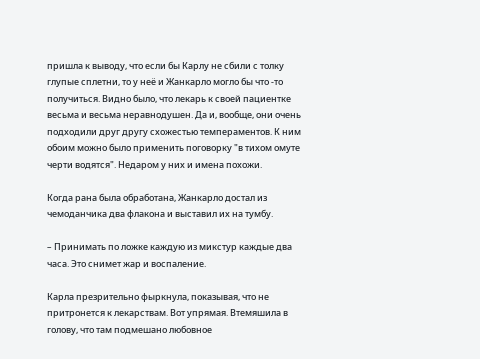пришла к выводу, что если бы Карлу не сбили с толку глупые сплетни, то у неё и Жанкарло могло бы что -то получиться. Видно было, что лекарь к своей пациентке весьма и весьма неравнодушен. Да и, вообще, они очень подходили друг другу схожестью темпераментов. К ним обоим можно было применить поговорку "в тихом омуте черти водятся". Недаром у них и имена похожи.

Когда рана была обработана, Жанкарло достал из чемоданчика два флакона и выставил их на тумбу.

– Принимать по ложке каждую из микстур каждые два часа. Это снимет жар и воспаление.

Карла презрительно фыркнула, показывая, что не притронется к лекарствам. Вот упрямая. Втемяшила в голову, что там подмешано любовное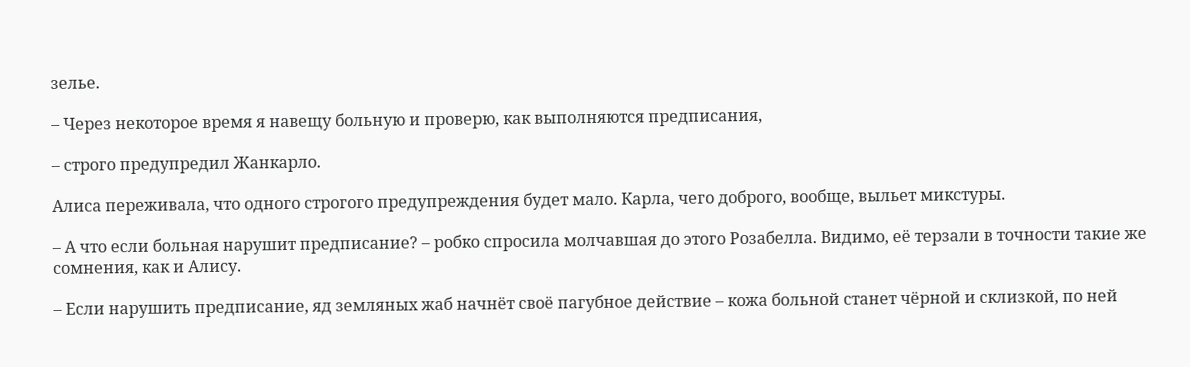зелье.

– Через некоторое время я навещу больную и проверю, как выполняются предписания,

– строго предупредил Жанкарло.

Алиса переживала, что одного строгого предупреждения будет мало. Карла, чего доброго, вообще, выльет микстуры.

– А что если больная нарушит предписание? – робко спросила молчавшая до этого Розабелла. Видимо, её терзали в точности такие же сомнения, как и Алису.

– Если нарушить предписание, яд земляных жаб начнёт своё пагубное действие – кожа больной станет чёрной и склизкой, по ней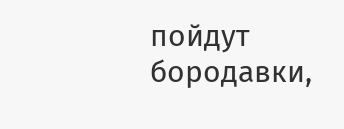пойдут бородавки,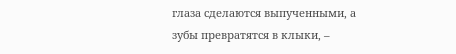глаза сделаются выпученными, а зубы превратятся в клыки, –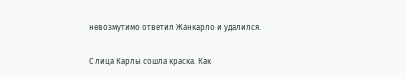невозмутимо ответил Жанкарло и удалился.

С лица Карлы сошла краска. Как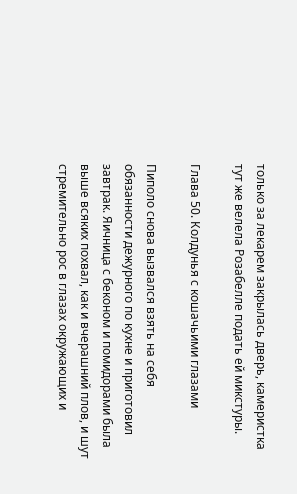только за лекарем закрылась дверь, камеристка тут же велела Розабелле подать ей микстуры.

Глава 50. Колдунья с кошачьими глазами

Пиполо снова вызвался взять на себя обязанности дежурного по кухне и приготовил завтрак. Яичница с беконом и помидорами была выше всяких похвал, как и вчерашний плов, и шут стремительно рос в глазах окружающих и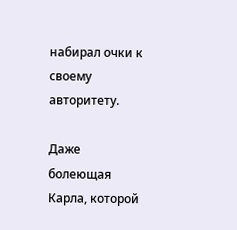набирал очки к своему авторитету.

Даже болеющая Карла, которой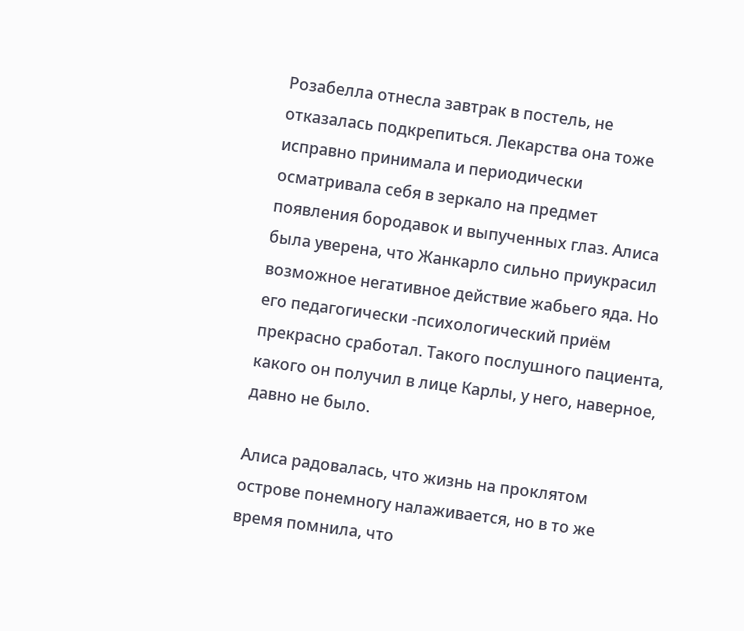Розабелла отнесла завтрак в постель, не отказалась подкрепиться. Лекарства она тоже исправно принимала и периодически осматривала себя в зеркало на предмет появления бородавок и выпученных глаз. Алиса была уверена, что Жанкарло сильно приукрасил возможное негативное действие жабьего яда. Но его педагогически -психологический приём прекрасно сработал. Такого послушного пациента, какого он получил в лице Карлы, у него, наверное, давно не было.

Алиса радовалась, что жизнь на проклятом острове понемногу налаживается, но в то же время помнила, что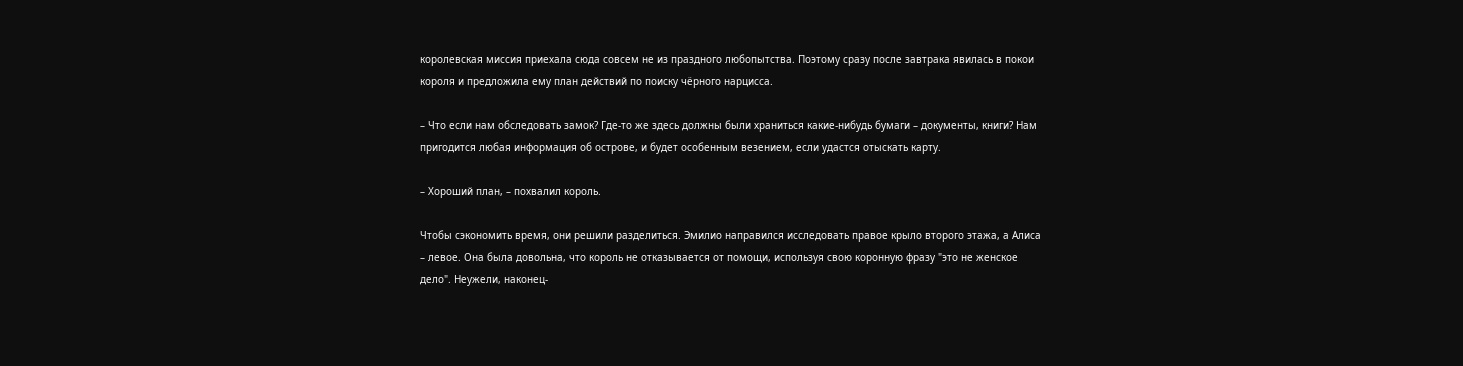королевская миссия приехала сюда совсем не из праздного любопытства. Поэтому сразу после завтрака явилась в покои короля и предложила ему план действий по поиску чёрного нарцисса.

– Что если нам обследовать замок? Где-то же здесь должны были храниться какие-нибудь бумаги – документы, книги? Нам пригодится любая информация об острове, и будет особенным везением, если удастся отыскать карту.

– Хороший план, – похвалил король.

Чтобы сэкономить время, они решили разделиться. Эмилио направился исследовать правое крыло второго этажа, а Алиса – левое. Она была довольна, что король не отказывается от помощи, используя свою коронную фразу "это не женское дело". Неужели, наконец-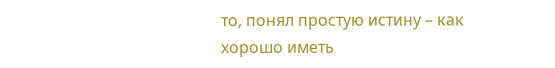то, понял простую истину – как хорошо иметь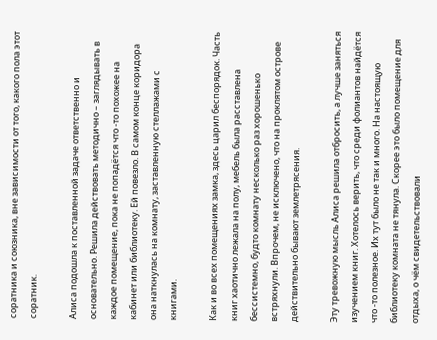соратника и союзника, вне зависимости от того, какого пола этот соратник.

Алиса подошла к поставленной задаче ответственно и основательно. Решила действовать методично – заглядывать в каждое помещение, пока не попадётся что -то похожее на кабинет или библиотеку. Ей повезло. В самом конце коридора она наткнулась на комнату, заставленную стеллажами с книгами.

Как и во всех помещениях замка, здесь царил беспорядок. Часть книг хаотично лежала на полу, мебель была расставлена бессистемно, будто комнату несколько раз хорошенько встряхнули. Впрочем, не исключено, что на проклятом острове действительно бывают землетрясения.

Эту тревожную мысль Алиса решила отбросить, а лучше заняться изучением книг. Хотелось верить, что среди фолиантов найдётся что -то полезное. Их тут было не так и много. На настоящую библиотеку комната не тянула. Скорее это было помещение для отдыха, о чём свидетельствовали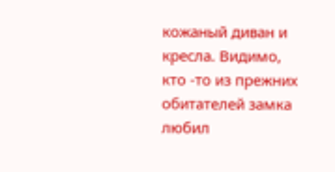кожаный диван и кресла. Видимо, кто -то из прежних обитателей замка любил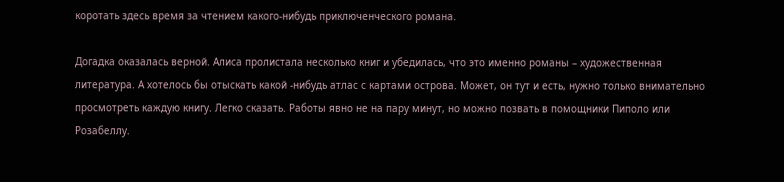коротать здесь время за чтением какого-нибудь приключенческого романа.

Догадка оказалась верной. Алиса пролистала несколько книг и убедилась, что это именно романы – художественная литература. А хотелось бы отыскать какой -нибудь атлас с картами острова. Может, он тут и есть, нужно только внимательно просмотреть каждую книгу. Легко сказать. Работы явно не на пару минут, но можно позвать в помощники Пиполо или Розабеллу.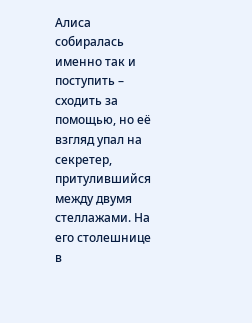Алиса собиралась именно так и поступить – сходить за помощью, но её взгляд упал на секретер, притулившийся между двумя стеллажами. На его столешнице в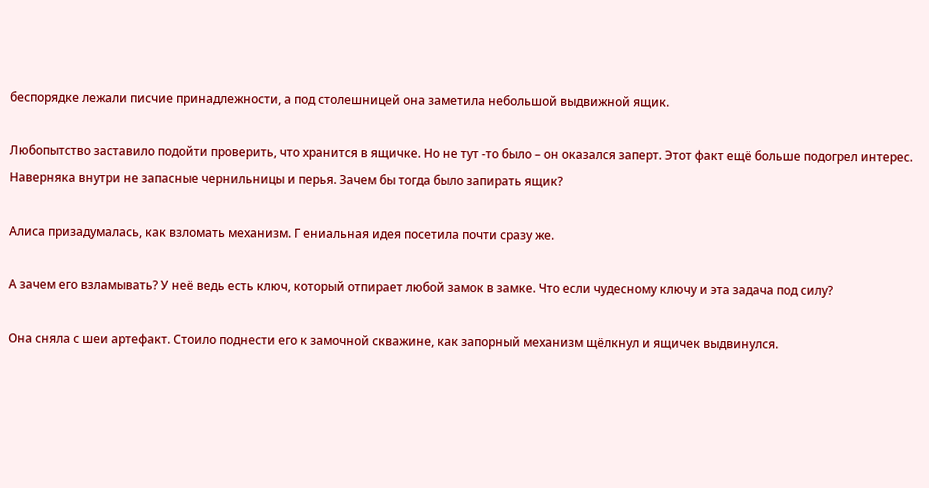беспорядке лежали писчие принадлежности, а под столешницей она заметила небольшой выдвижной ящик.

Любопытство заставило подойти проверить, что хранится в ящичке. Но не тут -то было – он оказался заперт. Этот факт ещё больше подогрел интерес. Наверняка внутри не запасные чернильницы и перья. Зачем бы тогда было запирать ящик?

Алиса призадумалась, как взломать механизм. Г ениальная идея посетила почти сразу же.

А зачем его взламывать? У неё ведь есть ключ, который отпирает любой замок в замке. Что если чудесному ключу и эта задача под силу?

Она сняла с шеи артефакт. Стоило поднести его к замочной скважине, как запорный механизм щёлкнул и ящичек выдвинулся.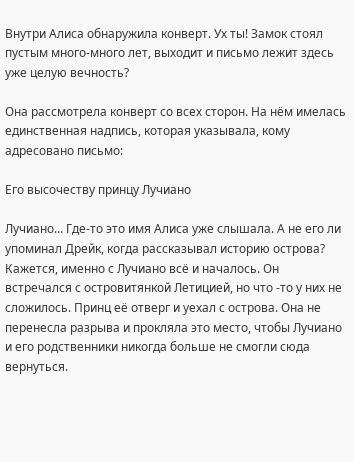Внутри Алиса обнаружила конверт. Ух ты! Замок стоял пустым много-много лет, выходит и письмо лежит здесь уже целую вечность?

Она рассмотрела конверт со всех сторон. На нём имелась единственная надпись, которая указывала, кому адресовано письмо:

Его высочеству принцу Лучиано

Лучиано... Где-то это имя Алиса уже слышала. А не его ли упоминал Дрейк, когда рассказывал историю острова? Кажется, именно с Лучиано всё и началось. Он встречался с островитянкой Летицией, но что -то у них не сложилось. Принц её отверг и уехал с острова. Она не перенесла разрыва и прокляла это место, чтобы Лучиано и его родственники никогда больше не смогли сюда вернуться.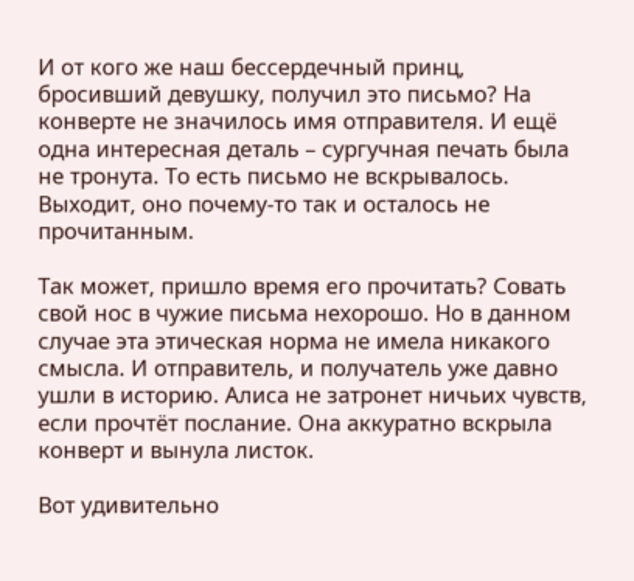И от кого же наш бессердечный принц, бросивший девушку, получил это письмо? На конверте не значилось имя отправителя. И ещё одна интересная деталь – сургучная печать была не тронута. То есть письмо не вскрывалось. Выходит, оно почему-то так и осталось не прочитанным.

Так может, пришло время его прочитать? Совать свой нос в чужие письма нехорошо. Но в данном случае эта этическая норма не имела никакого смысла. И отправитель, и получатель уже давно ушли в историю. Алиса не затронет ничьих чувств, если прочтёт послание. Она аккуратно вскрыла конверт и вынула листок.

Вот удивительно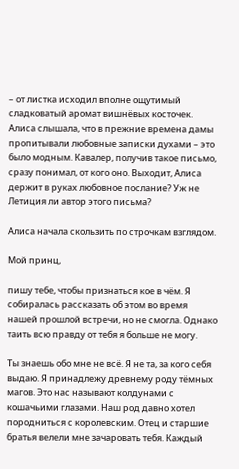– от листка исходил вполне ощутимый сладковатый аромат вишнёвых косточек. Алиса слышала, что в прежние времена дамы пропитывали любовные записки духами – это было модным. Кавалер, получив такое письмо, сразу понимал, от кого оно. Выходит, Алиса держит в руках любовное послание? Уж не Летиция ли автор этого письма?

Алиса начала скользить по строчкам взглядом.

Мой принц,

пишу тебе, чтобы признаться кое в чём. Я собиралась рассказать об этом во время нашей прошлой встречи, но не смогла. Однако таить всю правду от тебя я больше не могу.

Ты знаешь обо мне не всё. Я не та, за кого себя выдаю. Я принадлежу древнему роду тёмных магов. Это нас называют колдунами с кошачьими глазами. Наш род давно хотел породниться с королевским. Отец и старшие братья велели мне зачаровать тебя. Каждый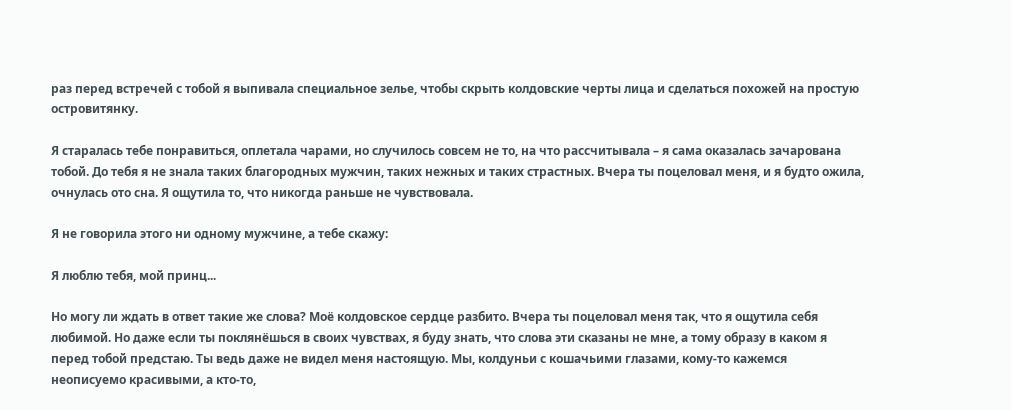раз перед встречей с тобой я выпивала специальное зелье, чтобы скрыть колдовские черты лица и сделаться похожей на простую островитянку.

Я старалась тебе понравиться, оплетала чарами, но случилось совсем не то, на что рассчитывала – я сама оказалась зачарована тобой. До тебя я не знала таких благородных мужчин, таких нежных и таких страстных. Вчера ты поцеловал меня, и я будто ожила, очнулась ото сна. Я ощутила то, что никогда раньше не чувствовала.

Я не говорила этого ни одному мужчине, а тебе скажу:

Я люблю тебя, мой принц...

Но могу ли ждать в ответ такие же слова? Моё колдовское сердце разбито. Вчера ты поцеловал меня так, что я ощутила себя любимой. Но даже если ты поклянёшься в своих чувствах, я буду знать, что слова эти сказаны не мне, а тому образу в каком я перед тобой предстаю. Ты ведь даже не видел меня настоящую. Мы, колдуньи с кошачьими глазами, кому-то кажемся неописуемо красивыми, а кто-то,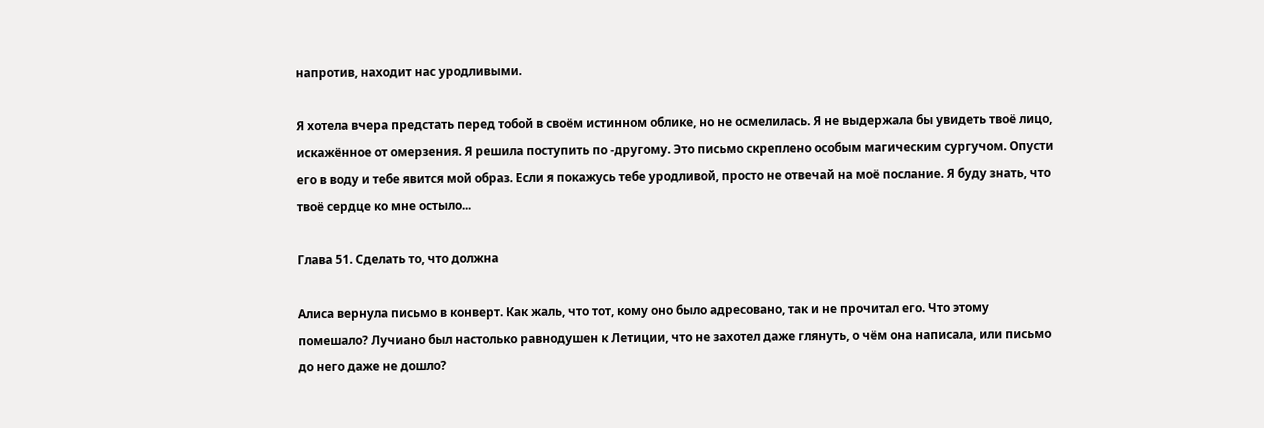напротив, находит нас уродливыми.

Я хотела вчера предстать перед тобой в своём истинном облике, но не осмелилась. Я не выдержала бы увидеть твоё лицо, искажённое от омерзения. Я решила поступить по -другому. Это письмо скреплено особым магическим сургучом. Опусти его в воду и тебе явится мой образ. Если я покажусь тебе уродливой, просто не отвечай на моё послание. Я буду знать, что твоё сердце ко мне остыло...

Глава 51. Сделать то, что должна

Алиса вернула письмо в конверт. Как жаль, что тот, кому оно было адресовано, так и не прочитал его. Что этому помешало? Лучиано был настолько равнодушен к Летиции, что не захотел даже глянуть, о чём она написала, или письмо до него даже не дошло?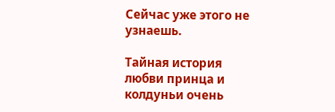Сейчас уже этого не узнаешь.

Тайная история любви принца и колдуньи очень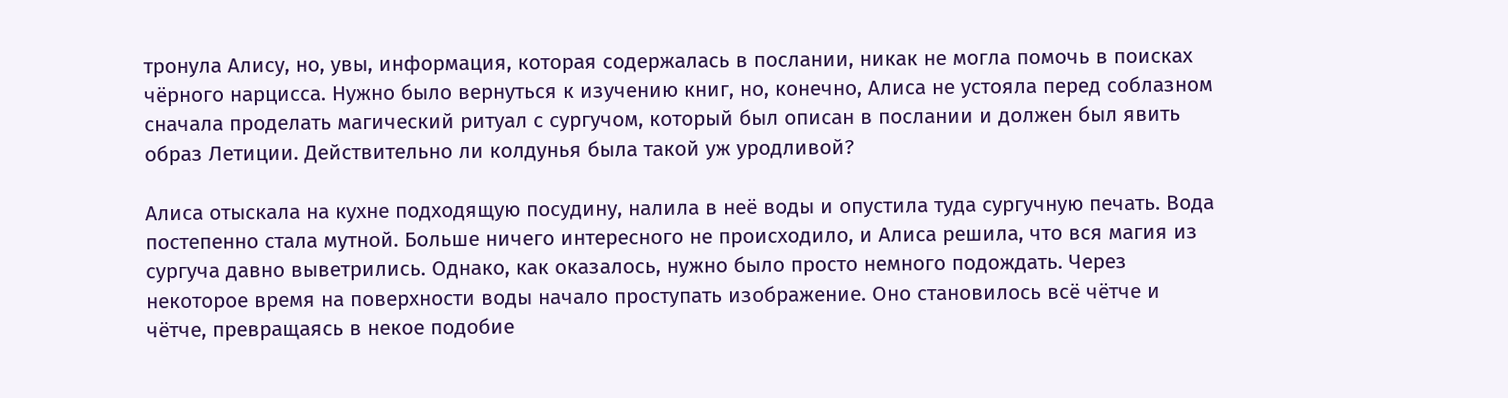тронула Алису, но, увы, информация, которая содержалась в послании, никак не могла помочь в поисках чёрного нарцисса. Нужно было вернуться к изучению книг, но, конечно, Алиса не устояла перед соблазном сначала проделать магический ритуал с сургучом, который был описан в послании и должен был явить образ Летиции. Действительно ли колдунья была такой уж уродливой?

Алиса отыскала на кухне подходящую посудину, налила в неё воды и опустила туда сургучную печать. Вода постепенно стала мутной. Больше ничего интересного не происходило, и Алиса решила, что вся магия из сургуча давно выветрились. Однако, как оказалось, нужно было просто немного подождать. Через некоторое время на поверхности воды начало проступать изображение. Оно становилось всё чётче и чётче, превращаясь в некое подобие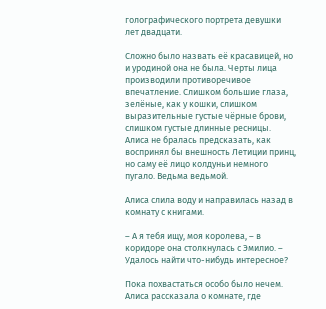голографического портрета девушки лет двадцати.

Сложно было назвать её красавицей, но и уродиной она не была. Черты лица производили противоречивое впечатление. Слишком большие глаза, зелёные, как у кошки, слишком выразительные густые чёрные брови, слишком густые длинные ресницы. Алиса не бралась предсказать, как воспринял бы внешность Летиции принц, но саму её лицо колдуньи немного пугало. Ведьма ведьмой.

Алиса слила воду и направилась назад в комнату с книгами.

– А я тебя ищу, моя королева, – в коридоре она столкнулась с Эмилио. – Удалось найти что-нибудь интересное?

Пока похвастаться особо было нечем. Алиса рассказала о комнате, где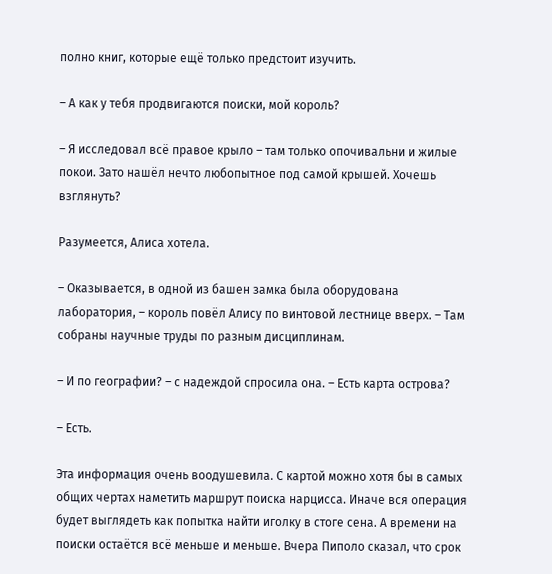полно книг, которые ещё только предстоит изучить.

– А как у тебя продвигаются поиски, мой король?

– Я исследовал всё правое крыло – там только опочивальни и жилые покои. Зато нашёл нечто любопытное под самой крышей. Хочешь взглянуть?

Разумеется, Алиса хотела.

– Оказывается, в одной из башен замка была оборудована лаборатория, – король повёл Алису по винтовой лестнице вверх. – Там собраны научные труды по разным дисциплинам.

– И по географии? – с надеждой спросила она. – Есть карта острова?

– Есть.

Эта информация очень воодушевила. С картой можно хотя бы в самых общих чертах наметить маршрут поиска нарцисса. Иначе вся операция будет выглядеть как попытка найти иголку в стоге сена. А времени на поиски остаётся всё меньше и меньше. Вчера Пиполо сказал, что срок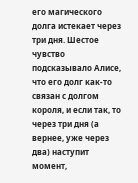его магического долга истекает через три дня. Шестое чувство подсказывало Алисе, что его долг как-то связан с долгом короля, и если так, то через три дня (а вернее, уже через два) наступит момент,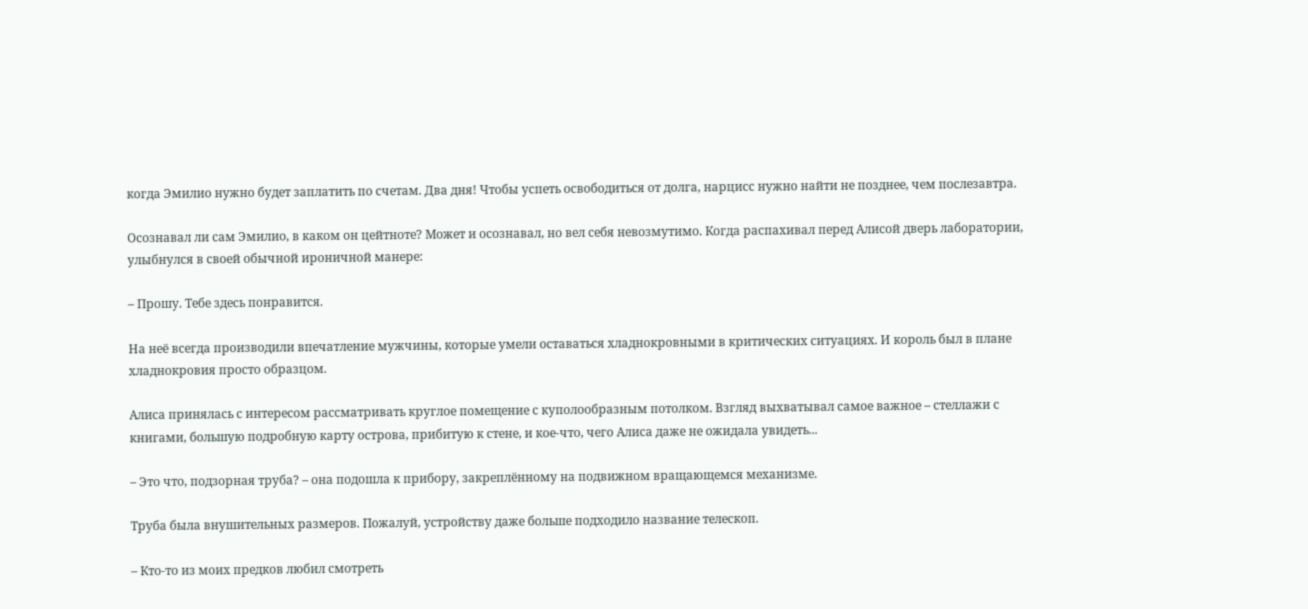когда Эмилио нужно будет заплатить по счетам. Два дня! Чтобы успеть освободиться от долга, нарцисс нужно найти не позднее, чем послезавтра.

Осознавал ли сам Эмилио, в каком он цейтноте? Может и осознавал, но вел себя невозмутимо. Когда распахивал перед Алисой дверь лаборатории, улыбнулся в своей обычной ироничной манере:

– Прошу. Тебе здесь понравится.

На неё всегда производили впечатление мужчины, которые умели оставаться хладнокровными в критических ситуациях. И король был в плане хладнокровия просто образцом.

Алиса принялась с интересом рассматривать круглое помещение с куполообразным потолком. Взгляд выхватывал самое важное – стеллажи с книгами, большую подробную карту острова, прибитую к стене, и кое-что, чего Алиса даже не ожидала увидеть...

– Это что, подзорная труба? – она подошла к прибору, закреплённому на подвижном вращающемся механизме.

Труба была внушительных размеров. Пожалуй, устройству даже больше подходило название телескоп.

– Кто-то из моих предков любил смотреть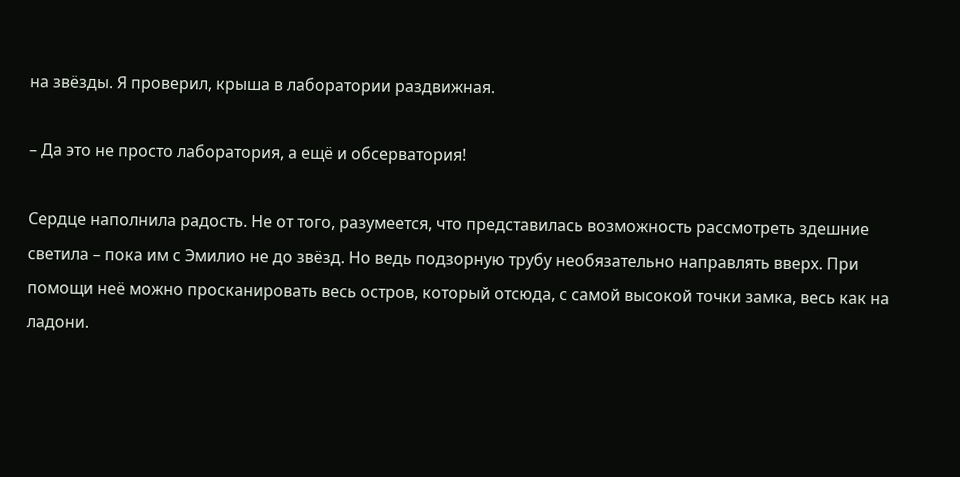на звёзды. Я проверил, крыша в лаборатории раздвижная.

– Да это не просто лаборатория, а ещё и обсерватория!

Сердце наполнила радость. Не от того, разумеется, что представилась возможность рассмотреть здешние светила – пока им с Эмилио не до звёзд. Но ведь подзорную трубу необязательно направлять вверх. При помощи неё можно просканировать весь остров, который отсюда, с самой высокой точки замка, весь как на ладони.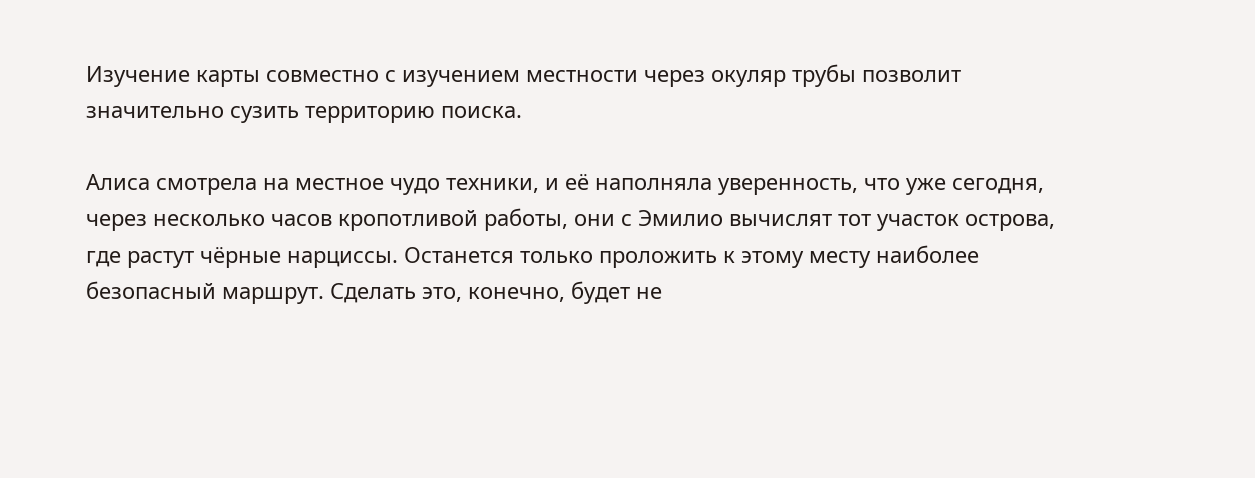Изучение карты совместно с изучением местности через окуляр трубы позволит значительно сузить территорию поиска.

Алиса смотрела на местное чудо техники, и её наполняла уверенность, что уже сегодня, через несколько часов кропотливой работы, они с Эмилио вычислят тот участок острова, где растут чёрные нарциссы. Останется только проложить к этому месту наиболее безопасный маршрут. Сделать это, конечно, будет не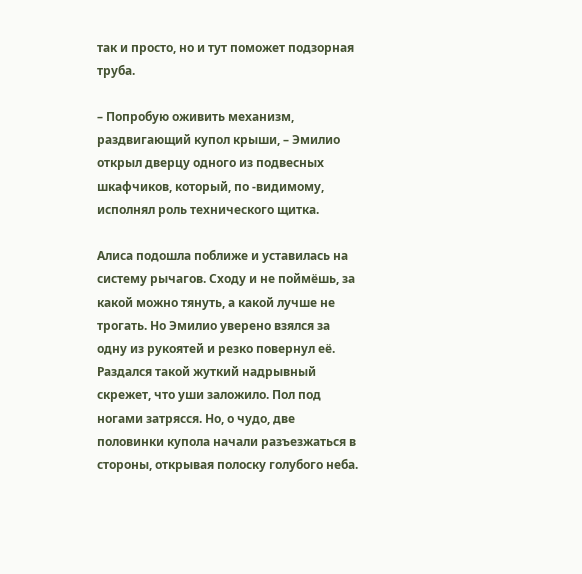так и просто, но и тут поможет подзорная труба.

– Попробую оживить механизм, раздвигающий купол крыши, – Эмилио открыл дверцу одного из подвесных шкафчиков, который, по -видимому, исполнял роль технического щитка.

Алиса подошла поближе и уставилась на систему рычагов. Сходу и не поймёшь, за какой можно тянуть, а какой лучше не трогать. Но Эмилио уверено взялся за одну из рукоятей и резко повернул её. Раздался такой жуткий надрывный скрежет, что уши заложило. Пол под ногами затрясся. Но, о чудо, две половинки купола начали разъезжаться в стороны, открывая полоску голубого неба.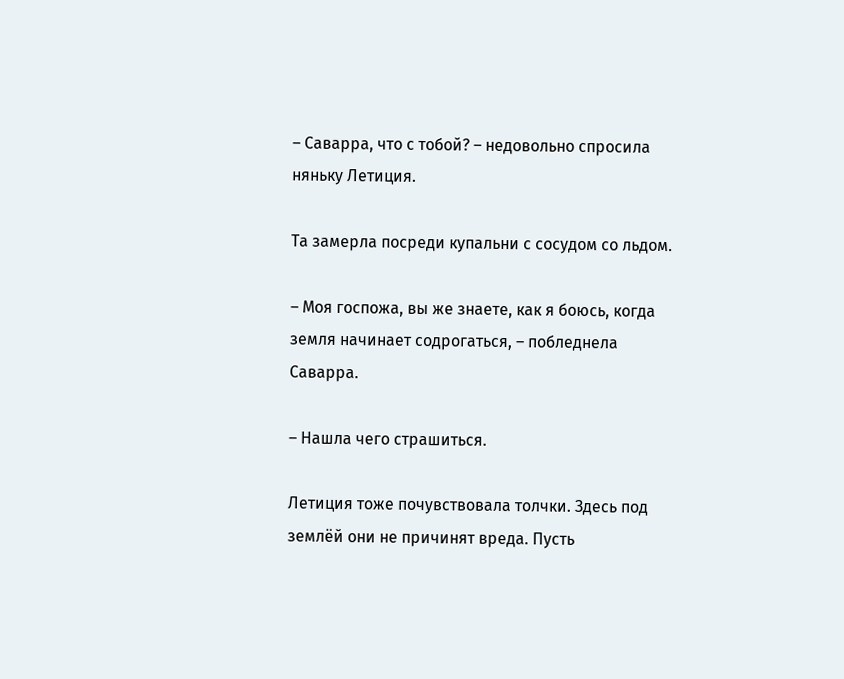– Саварра, что с тобой? – недовольно спросила няньку Летиция.

Та замерла посреди купальни с сосудом со льдом.

– Моя госпожа, вы же знаете, как я боюсь, когда земля начинает содрогаться, – побледнела Саварра.

– Нашла чего страшиться.

Летиция тоже почувствовала толчки. Здесь под землёй они не причинят вреда. Пусть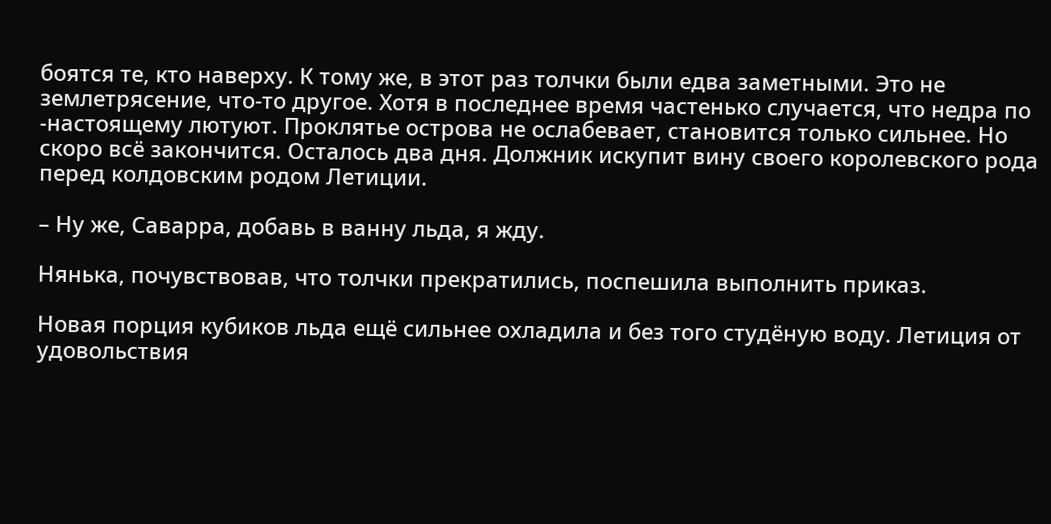боятся те, кто наверху. К тому же, в этот раз толчки были едва заметными. Это не землетрясение, что-то другое. Хотя в последнее время частенько случается, что недра по -настоящему лютуют. Проклятье острова не ослабевает, становится только сильнее. Но скоро всё закончится. Осталось два дня. Должник искупит вину своего королевского рода перед колдовским родом Летиции.

– Ну же, Саварра, добавь в ванну льда, я жду.

Нянька, почувствовав, что толчки прекратились, поспешила выполнить приказ.

Новая порция кубиков льда ещё сильнее охладила и без того студёную воду. Летиция от удовольствия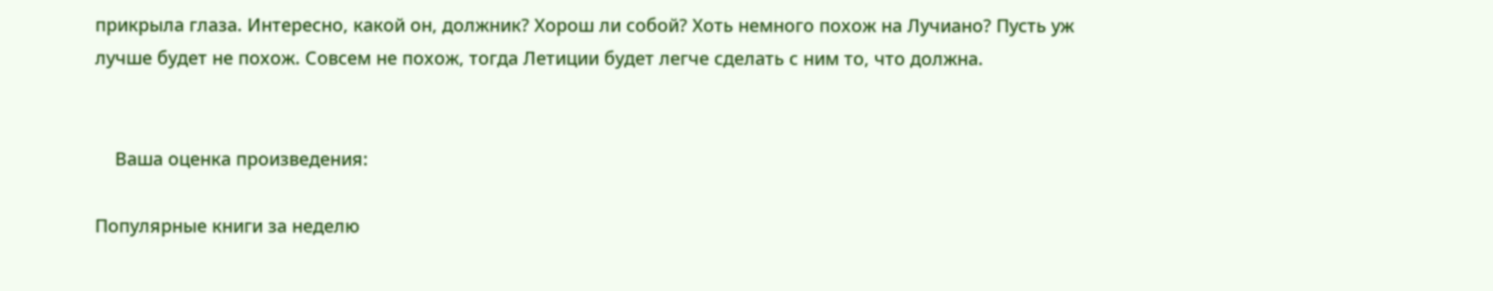прикрыла глаза. Интересно, какой он, должник? Хорош ли собой? Хоть немного похож на Лучиано? Пусть уж лучше будет не похож. Совсем не похож, тогда Летиции будет легче сделать с ним то, что должна.


    Ваша оценка произведения:

Популярные книги за неделю